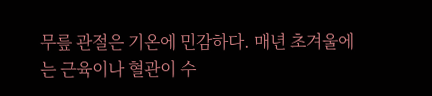무릎 관절은 기온에 민감하다. 매년 초겨울에는 근육이나 혈관이 수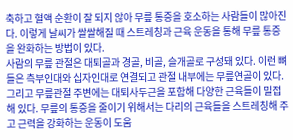축하고 혈액 순환이 잘 되지 않아 무릎 통증을 호소하는 사람들이 많아진다. 이렇게 날씨가 쌀쌀해질 때 스트레칭과 근육 운동을 통해 무릎 통증을 완화하는 방법이 있다.
사람의 무릎 관절은 대퇴골과 경골, 비골, 슬개골로 구성돼 있다. 이런 뼈들은 측부인대와 십자인대로 연결되고 관절 내부에는 무릎연골이 있다. 그리고 무릎관절 주변에는 대퇴사두근을 포함해 다양한 근육들이 밀접해 있다. 무릎의 통증을 줄이기 위해서는 다리의 근육들을 스트레칭해 주고 근력을 강화하는 운동이 도움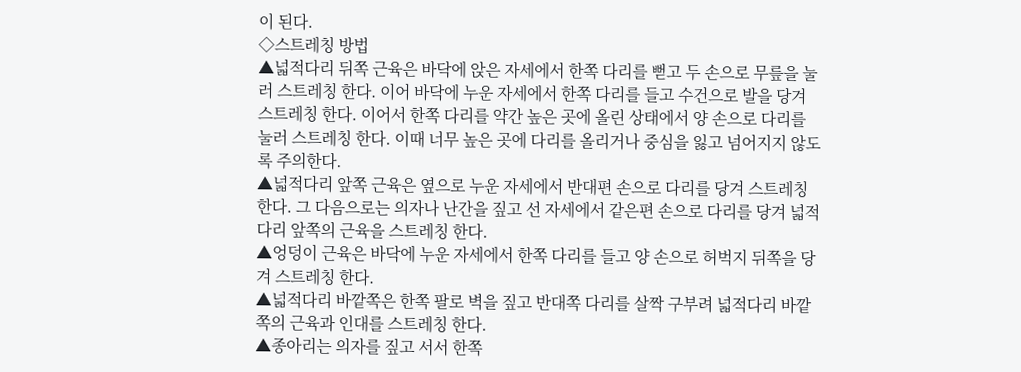이 된다.
◇스트레칭 방법
▲넓적다리 뒤쪽 근육은 바닥에 앉은 자세에서 한쪽 다리를 뻗고 두 손으로 무릎을 눌러 스트레칭 한다. 이어 바닥에 누운 자세에서 한쪽 다리를 들고 수건으로 발을 당겨 스트레칭 한다. 이어서 한쪽 다리를 약간 높은 곳에 올린 상태에서 양 손으로 다리를 눌러 스트레칭 한다. 이때 너무 높은 곳에 다리를 올리거나 중심을 잃고 넘어지지 않도록 주의한다.
▲넓적다리 앞쪽 근육은 옆으로 누운 자세에서 반대편 손으로 다리를 당겨 스트레칭 한다. 그 다음으로는 의자나 난간을 짚고 선 자세에서 같은편 손으로 다리를 당겨 넓적다리 앞쪽의 근육을 스트레칭 한다.
▲엉덩이 근육은 바닥에 누운 자세에서 한쪽 다리를 들고 양 손으로 허벅지 뒤쪽을 당겨 스트레칭 한다.
▲넓적다리 바깥쪽은 한쪽 팔로 벽을 짚고 반대쪽 다리를 살짝 구부려 넓적다리 바깥쪽의 근육과 인대를 스트레칭 한다.
▲종아리는 의자를 짚고 서서 한쪽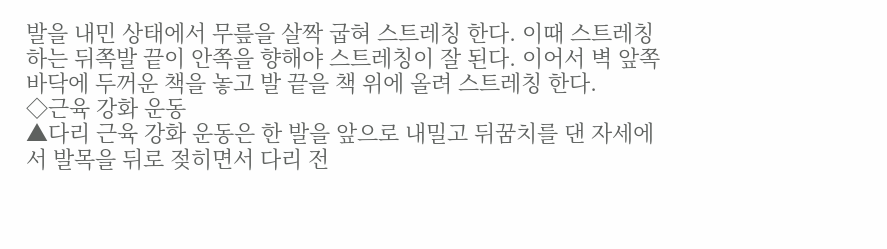발을 내민 상태에서 무릎을 살짝 굽혀 스트레칭 한다. 이때 스트레칭 하는 뒤쪽발 끝이 안쪽을 향해야 스트레칭이 잘 된다. 이어서 벽 앞쪽 바닥에 두꺼운 책을 놓고 발 끝을 책 위에 올려 스트레칭 한다.
◇근육 강화 운동
▲다리 근육 강화 운동은 한 발을 앞으로 내밀고 뒤꿈치를 댄 자세에서 발목을 뒤로 젖히면서 다리 전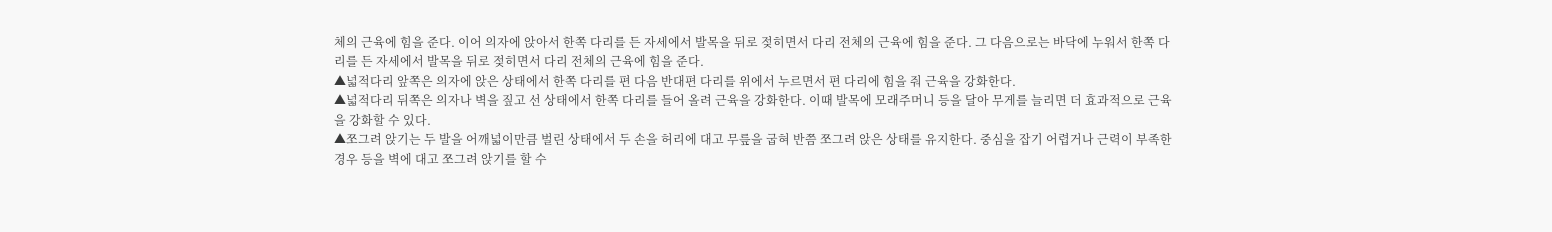체의 근육에 힘을 준다. 이어 의자에 앉아서 한쪽 다리를 든 자세에서 발목을 뒤로 젖히면서 다리 전체의 근육에 힘을 준다. 그 다음으로는 바닥에 누워서 한쪽 다리를 든 자세에서 발목을 뒤로 젖히면서 다리 전체의 근육에 힘을 준다.
▲넓적다리 앞쪽은 의자에 앉은 상태에서 한쪽 다리를 편 다음 반대편 다리를 위에서 누르면서 편 다리에 힘을 줘 근육을 강화한다.
▲넓적다리 뒤쪽은 의자나 벽을 짚고 선 상태에서 한쪽 다리를 들어 올려 근육을 강화한다. 이때 발목에 모래주머니 등을 달아 무게를 늘리면 더 효과적으로 근육을 강화할 수 있다.
▲쪼그려 앉기는 두 발을 어깨넓이만큼 벌린 상태에서 두 손을 허리에 대고 무릎을 굽혀 반쯤 쪼그려 앉은 상태를 유지한다. 중심을 잡기 어렵거나 근력이 부족한 경우 등을 벽에 대고 쪼그려 앉기를 할 수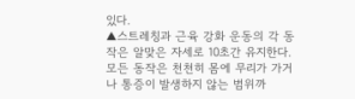있다.
▲스트레칭과 근육 강화 운동의 각 동작은 알맞은 자세로 10초간 유지한다. 모든 동작은 천천히 몸에 무리가 가거나 통증이 발생하지 않는 범위까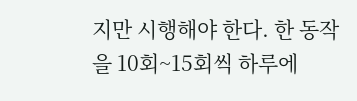지만 시행해야 한다. 한 동작을 10회~15회씩 하루에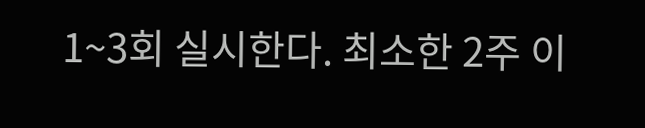1~3회 실시한다. 최소한 2주 이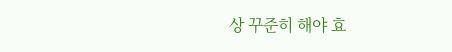상 꾸준히 해야 효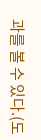과를 볼 수 있다.(도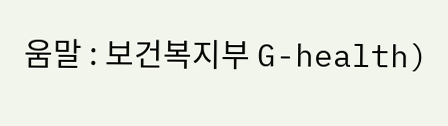움말 : 보건복지부 G-health)